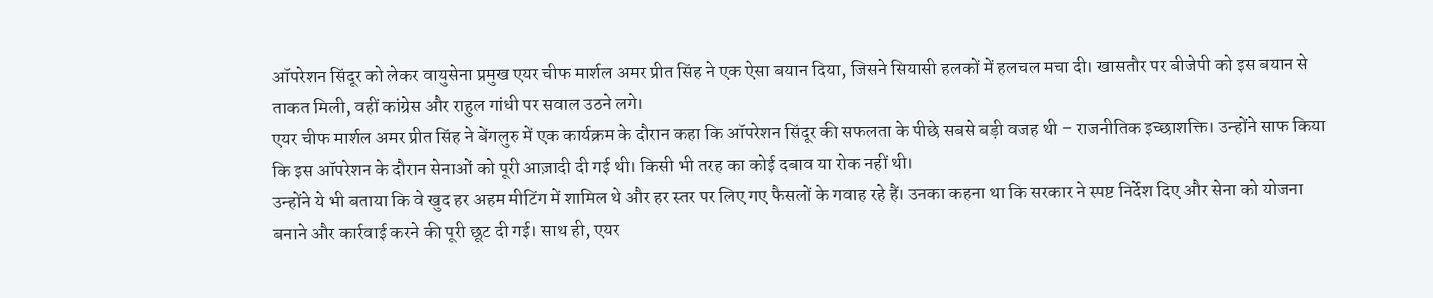ऑपरेशन सिंदूर को लेकर वायुसेना प्रमुख एयर चीफ मार्शल अमर प्रीत सिंह ने एक ऐसा बयान दिया, जिसने सियासी हलकों में हलचल मचा दी। खासतौर पर बीजेपी को इस बयान से ताकत मिली, वहीं कांग्रेस और राहुल गांधी पर सवाल उठने लगे।
एयर चीफ मार्शल अमर प्रीत सिंह ने बेंगलुरु में एक कार्यक्रम के दौरान कहा कि ऑपरेशन सिंदूर की सफलता के पीछे सबसे बड़ी वजह थी – राजनीतिक इच्छाशक्ति। उन्होंने साफ किया कि इस ऑपरेशन के दौरान सेनाओं को पूरी आज़ादी दी गई थी। किसी भी तरह का कोई दबाव या रोक नहीं थी।
उन्होंने ये भी बताया कि वे खुद हर अहम मीटिंग में शामिल थे और हर स्तर पर लिए गए फैसलों के गवाह रहे हैं। उनका कहना था कि सरकार ने स्पष्ट निर्देश दिए और सेना को योजना बनाने और कार्रवाई करने की पूरी छूट दी गई। साथ ही, एयर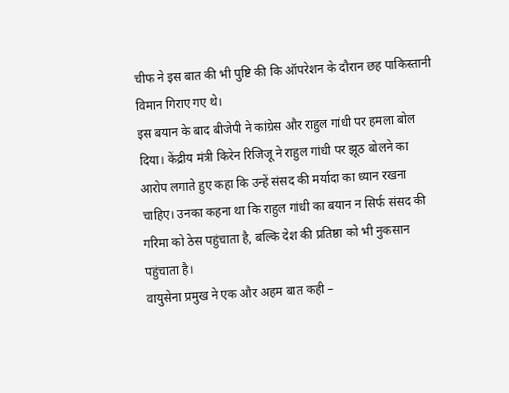चीफ ने इस बात की भी पुष्टि की कि ऑपरेशन के दौरान छह पाकिस्तानी विमान गिराए गए थे।
इस बयान के बाद बीजेपी ने कांग्रेस और राहुल गांधी पर हमला बोल दिया। केंद्रीय मंत्री किरेन रिजिजू ने राहुल गांधी पर झूठ बोलने का आरोप लगाते हुए कहा कि उन्हें संसद की मर्यादा का ध्यान रखना चाहिए। उनका कहना था कि राहुल गांधी का बयान न सिर्फ संसद की गरिमा को ठेस पहुंचाता है, बल्कि देश की प्रतिष्ठा को भी नुकसान पहुंचाता है।
वायुसेना प्रमुख ने एक और अहम बात कही –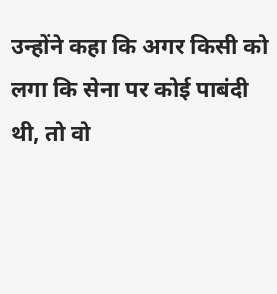उन्होंने कहा कि अगर किसी को लगा कि सेना पर कोई पाबंदी थी, तो वो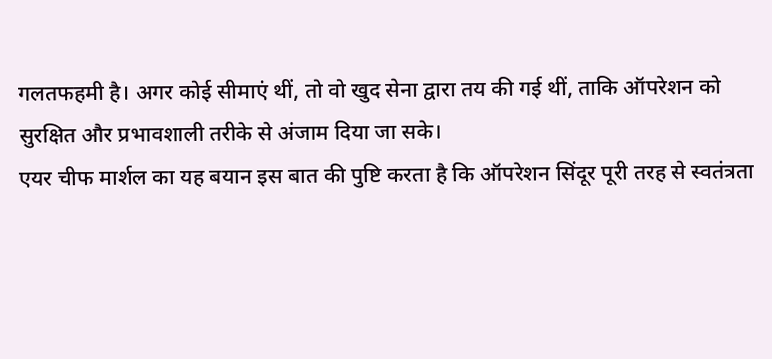गलतफहमी है। अगर कोई सीमाएं थीं, तो वो खुद सेना द्वारा तय की गई थीं, ताकि ऑपरेशन को सुरक्षित और प्रभावशाली तरीके से अंजाम दिया जा सके।
एयर चीफ मार्शल का यह बयान इस बात की पुष्टि करता है कि ऑपरेशन सिंदूर पूरी तरह से स्वतंत्रता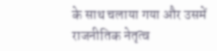के साथ चलाया गया और उसमें राजनीतिक नेतृत्व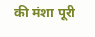की मंशा पूरी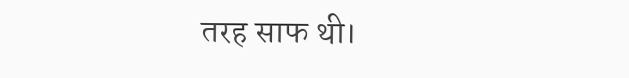तरह साफ थी।